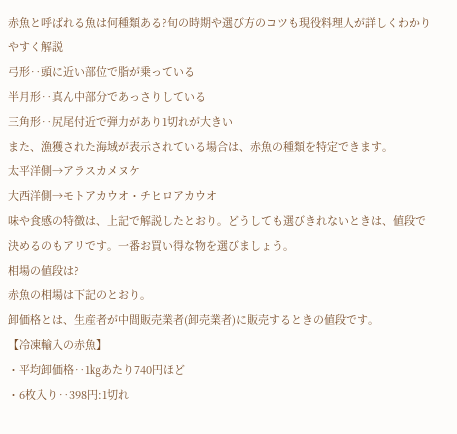赤魚と呼ばれる魚は何種類ある?旬の時期や選び方のコツも現役料理人が詳しくわかりやすく解説
弓形‥頭に近い部位で脂が乗っている
半月形‥真ん中部分であっさりしている
三角形‥尻尾付近で弾力があり1切れが大きい
また、漁獲された海域が表示されている場合は、赤魚の種類を特定できます。
太平洋側→アラスカメヌケ
大西洋側→モトアカウオ・チヒロアカウオ
味や食感の特徴は、上記で解説したとおり。どうしても選びきれないときは、値段で決めるのもアリです。一番お買い得な物を選びましょう。
相場の値段は?
赤魚の相場は下記のとおり。
卸価格とは、生産者が中間販売業者(卸売業者)に販売するときの値段です。
【冷凍輸入の赤魚】
・平均卸価格‥1㎏あたり740円ほど
・6枚入り‥398円:1切れ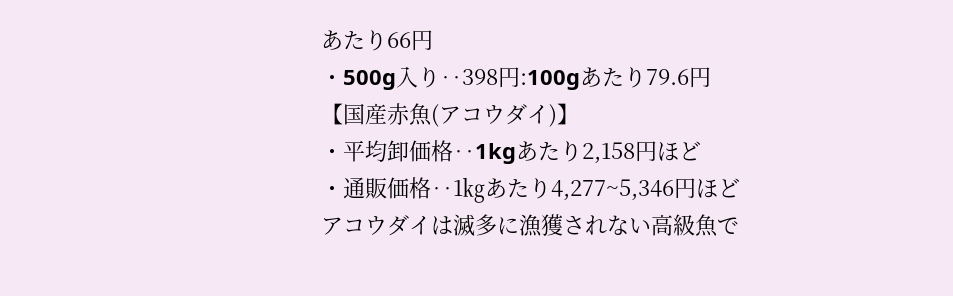あたり66円
・500g入り‥398円:100gあたり79.6円
【国産赤魚(アコウダイ)】
・平均卸価格‥1kgあたり2,158円ほど
・通販価格‥1㎏あたり4,277~5,346円ほど
アコウダイは滅多に漁獲されない高級魚で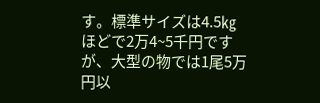す。標準サイズは4.5㎏ほどで2万4~5千円ですが、大型の物では1尾5万円以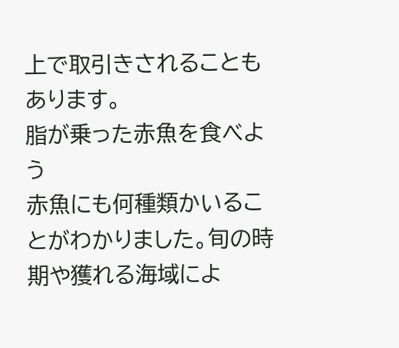上で取引きされることもあります。
脂が乗った赤魚を食べよう
赤魚にも何種類かいることがわかりました。旬の時期や獲れる海域によ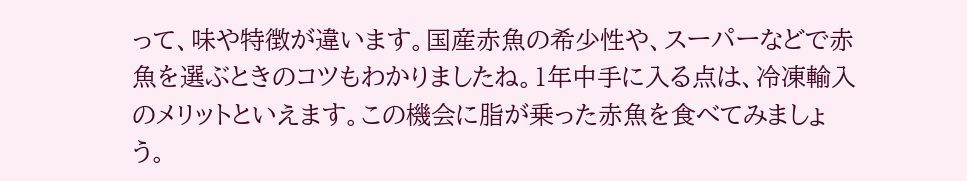って、味や特徴が違います。国産赤魚の希少性や、スーパーなどで赤魚を選ぶときのコツもわかりましたね。1年中手に入る点は、冷凍輸入のメリットといえます。この機会に脂が乗った赤魚を食べてみましょう。